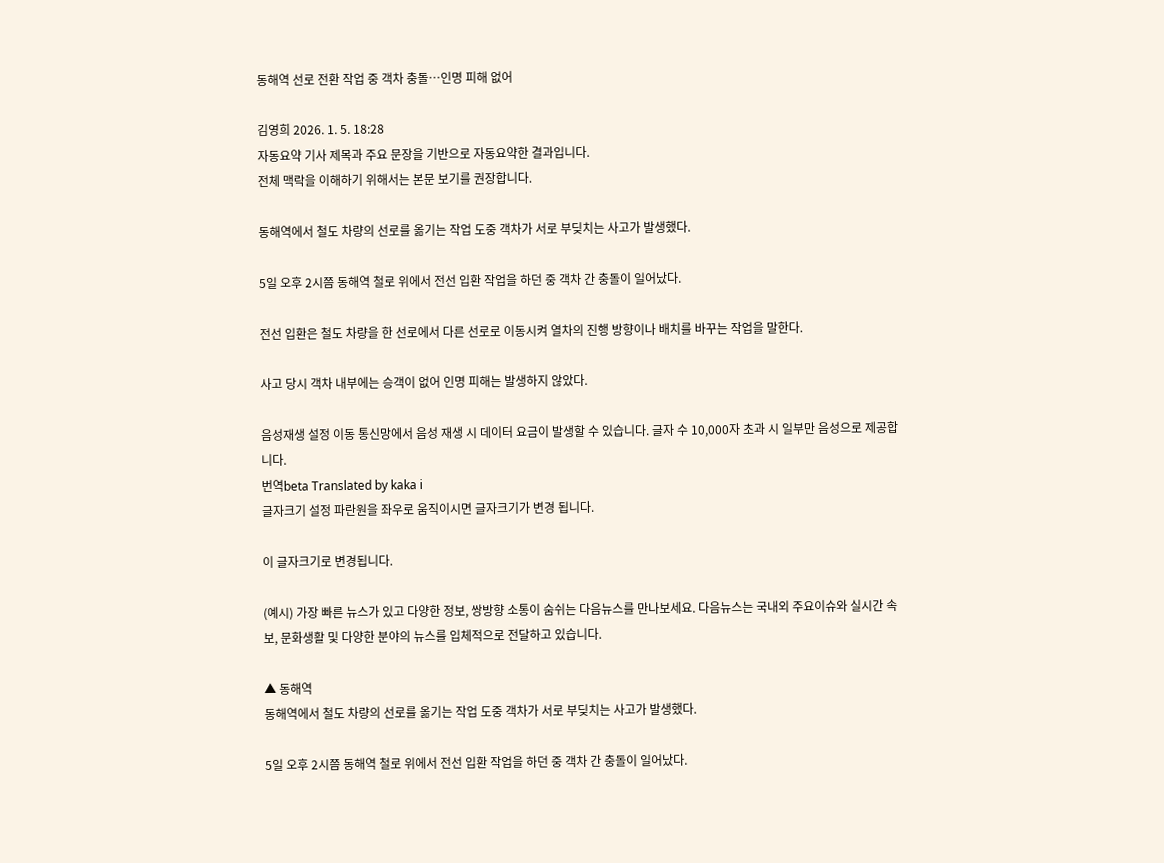동해역 선로 전환 작업 중 객차 충돌…인명 피해 없어

김영희 2026. 1. 5. 18:28
자동요약 기사 제목과 주요 문장을 기반으로 자동요약한 결과입니다.
전체 맥락을 이해하기 위해서는 본문 보기를 권장합니다.

동해역에서 철도 차량의 선로를 옮기는 작업 도중 객차가 서로 부딪치는 사고가 발생했다.

5일 오후 2시쯤 동해역 철로 위에서 전선 입환 작업을 하던 중 객차 간 충돌이 일어났다.

전선 입환은 철도 차량을 한 선로에서 다른 선로로 이동시켜 열차의 진행 방향이나 배치를 바꾸는 작업을 말한다.

사고 당시 객차 내부에는 승객이 없어 인명 피해는 발생하지 않았다.

음성재생 설정 이동 통신망에서 음성 재생 시 데이터 요금이 발생할 수 있습니다. 글자 수 10,000자 초과 시 일부만 음성으로 제공합니다.
번역beta Translated by kaka i
글자크기 설정 파란원을 좌우로 움직이시면 글자크기가 변경 됩니다.

이 글자크기로 변경됩니다.

(예시) 가장 빠른 뉴스가 있고 다양한 정보, 쌍방향 소통이 숨쉬는 다음뉴스를 만나보세요. 다음뉴스는 국내외 주요이슈와 실시간 속보, 문화생활 및 다양한 분야의 뉴스를 입체적으로 전달하고 있습니다.

▲ 동해역
동해역에서 철도 차량의 선로를 옮기는 작업 도중 객차가 서로 부딪치는 사고가 발생했다.

5일 오후 2시쯤 동해역 철로 위에서 전선 입환 작업을 하던 중 객차 간 충돌이 일어났다.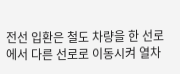전선 입환은 철도 차량을 한 선로에서 다른 선로로 이동시켜 열차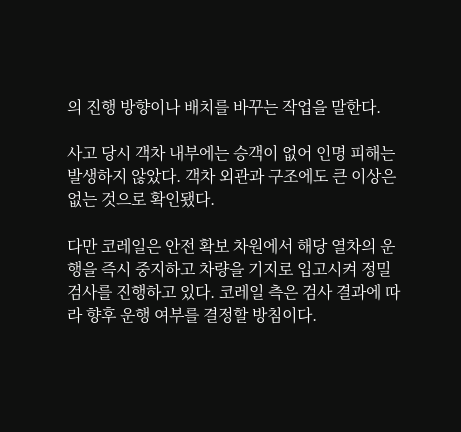의 진행 방향이나 배치를 바꾸는 작업을 말한다.

사고 당시 객차 내부에는 승객이 없어 인명 피해는 발생하지 않았다. 객차 외관과 구조에도 큰 이상은 없는 것으로 확인됐다.

다만 코레일은 안전 확보 차원에서 해당 열차의 운행을 즉시 중지하고 차량을 기지로 입고시켜 정밀 검사를 진행하고 있다. 코레일 측은 검사 결과에 따라 향후 운행 여부를 결정할 방침이다.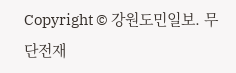Copyright © 강원도민일보. 무단전재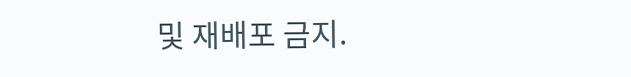및 재배포 금지.